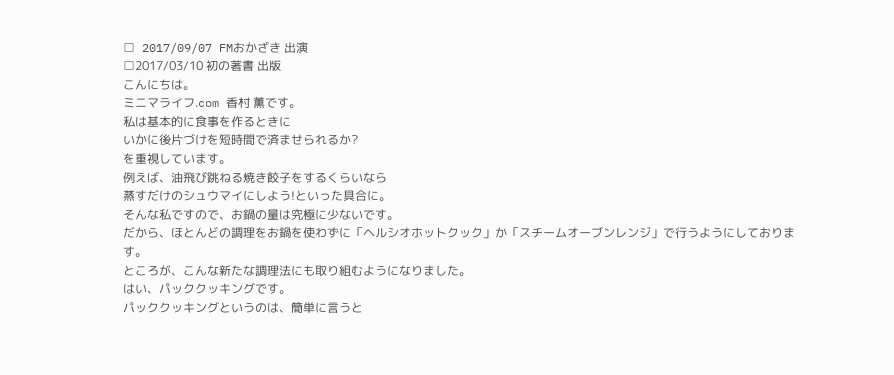□ 2017/09/07 FMおかざき 出演
□2017/03/10 初の著書 出版
こんにちは。
ミニマライフ.com 香村 薫です。
私は基本的に食事を作るときに
いかに後片づけを短時間で済ませられるか?
を重視しています。
例えば、油飛び跳ねる焼き餃子をするくらいなら
蒸すだけのシュウマイにしよう!といった具合に。
そんな私ですので、お鍋の量は究極に少ないです。
だから、ほとんどの調理をお鍋を使わずに「ヘルシオホットクック」か「スチームオーブンレンジ」で行うようにしております。
ところが、こんな新たな調理法にも取り組むようになりました。
はい、パッククッキングです。
パッククッキングというのは、簡単に言うと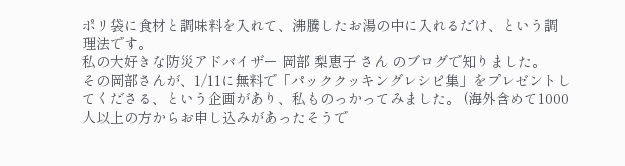ポリ袋に食材と調味料を入れて、沸騰したお湯の中に入れるだけ、という調理法です。
私の大好きな防災アドバイザー 岡部 梨恵子 さん のブログで知りました。
その岡部さんが、1/11に無料で「パッククッキングレシピ集」をプレゼントしてくださる、という企画があり、私ものっかってみました。 (海外含めて1000人以上の方からお申し込みがあったそうで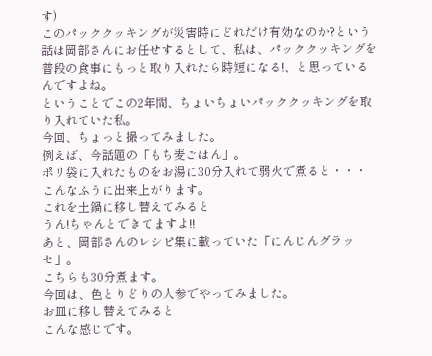す)
このパッククッキングが災害時にどれだけ有効なのか?という話は岡部さんにお任せするとして、私は、パッククッキングを普段の食事にもっと取り入れたら時短になる!、と思っているんですよね。
ということでこの2年間、ちょいちょいパッククッキングを取り入れていた私。
今回、ちょっと撮ってみました。
例えば、今話題の「もち麦ごはん」。
ポリ袋に入れたものをお湯に30分入れて弱火で煮ると・・・
こんなふうに出来上がります。
これを土鍋に移し替えてみると
うん!ちゃんとできてますよ!!
あと、岡部さんのレシピ集に載っていた「にんじんグラッセ」。
こちらも30分煮ます。
今回は、色とりどりの人参でやってみました。
お皿に移し替えてみると
こんな感じです。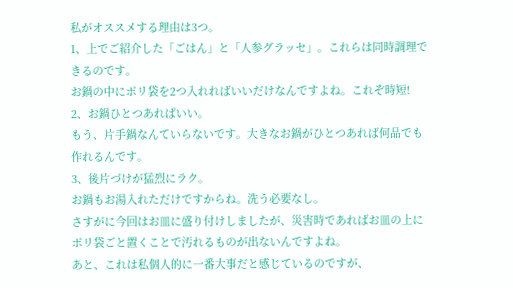私がオススメする理由は3つ。
1、上でご紹介した「ごはん」と「人参グラッセ」。これらは同時調理できるのです。
お鍋の中にポリ袋を2つ入れればいいだけなんですよね。これぞ時短!
2、お鍋ひとつあればいい。
もう、片手鍋なんていらないです。大きなお鍋がひとつあれば何品でも作れるんです。
3、後片づけが猛烈にラク。
お鍋もお湯入れただけですからね。洗う必要なし。
さすがに今回はお皿に盛り付けしましたが、災害時であればお皿の上にポリ袋ごと置くことで汚れるものが出ないんですよね。
あと、これは私個人的に一番大事だと感じているのですが、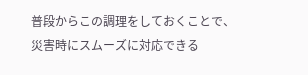普段からこの調理をしておくことで、災害時にスムーズに対応できる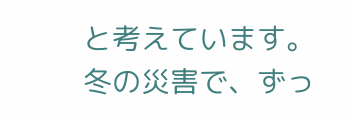と考えています。
冬の災害で、ずっ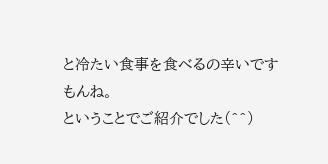と冷たい食事を食べるの辛いですもんね。
ということでご紹介でした(^^)